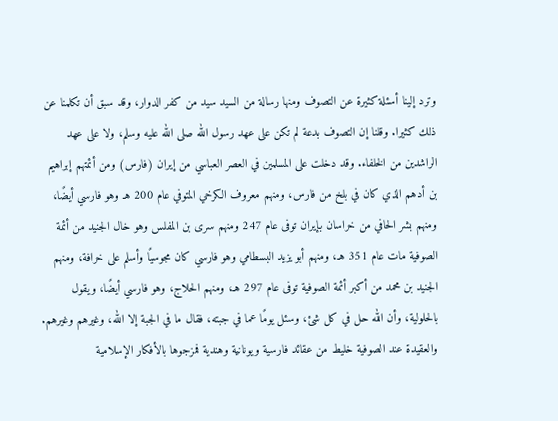وترد إلينا أسئلة كثيرة عن التصوف ومنها رسالة من السيد سيد من كفر الدوار، وقد سبق أن تكلمنا عن ذلك كثيرا. وقلنا إن التصوف بدعة لم تكن على عهد رسول الله صلى الله عليه وسلم، ولا على عهد الراشدين من الخلفاء. وقد دخلت على المسلمين في العصر العباسي من إيران (فارس) ومن أئمتهم إبراهيم بن أدهم الذي كان في بلخ من فارس، ومنهم معروف الكرخي المتوفي عام 200 هـ وهو فارسي أيضًا، ومنهم بشر الحافي من خراسان بإيران توفى عام 247 ومنهم سرى بن المفلس وهو خال الجنيد من أئمة الصوفية مات عام 351 هـ، ومنهم أبو يزيد البسطامي وهو فارسي كان مجوسيًا وأسلم على خرافة، ومنهم الجنيد بن محمد من أكبر أئمة الصوفية توفى عام 297 هـ، ومنهم الحلاج، وهو فارسي أيضًا، ويقول بالحلولية، وأن الله حل في كل شئ، وسئل يومًا عما في جبته، فقال ما في الجبة إلا الله، وغيرهم وغيرهم. والعقيدة عند الصوفية خليط من عقائد فارسية ويونانية وهندية فمزجوها بالأفكار الإسلامية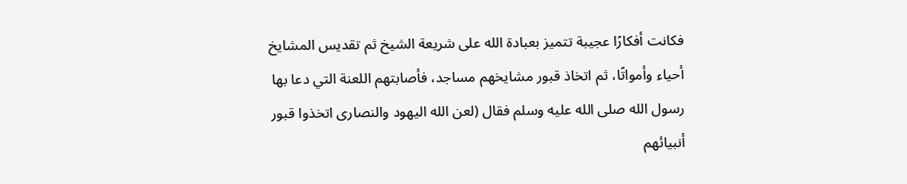فكانت أفكارًا عجيبة تتميز بعبادة الله على شريعة الشيخ ثم تقديس المشايخ أحياء وأمواتًا، ثم اتخاذ قبور مشايخهم مساجد، فأصابتهم اللعنة التي دعا بها رسول الله صلى الله عليه وسلم فقال (لعن الله اليهود والنصارى اتخذوا قبور أنبيائهم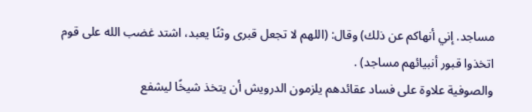مساجد. إني أنهاكم عن ذلك) وقال: (اللهم لا تجعل قبرى وثنًا يعبد، اشتد غضب الله على قوم اتخذوا قبور أنبيائهم مساجد) .
والصوفية علاوة على فساد عقائدهم يلزمون الدرويش أن يتخذ شيخًا ليشفع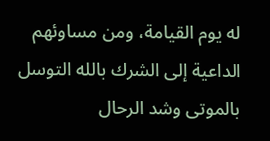له يوم القيامة، ومن مساوئهم الداعية إلى الشرك بالله التوسل بالموتى وشد الرحال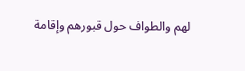لهم والطواف حول قبورهم وإقامة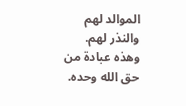الموالد لهم والنذر لهم. وهذه عبادة من حق الله وحده.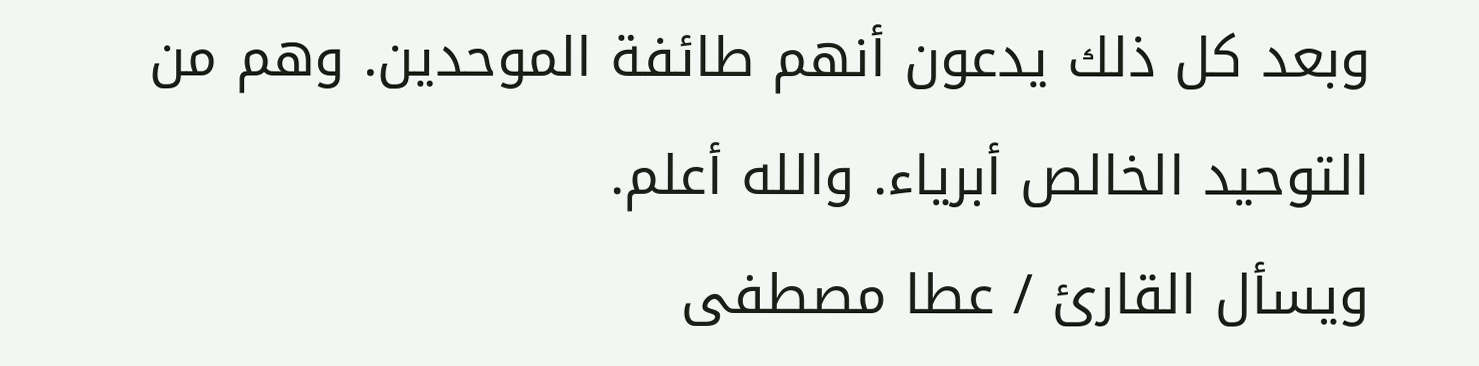وبعد كل ذلك يدعون أنهم طائفة الموحدين. وهم من التوحيد الخالص أبرياء. والله أعلم.
ويسأل القارئ / عطا مصطفى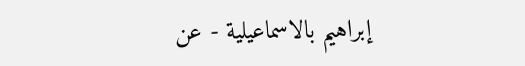إبراهيم بالاسماعيلية - عن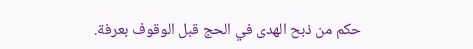حكم من ذبح الهدى في الحج قبل الوقوف بعرفة.